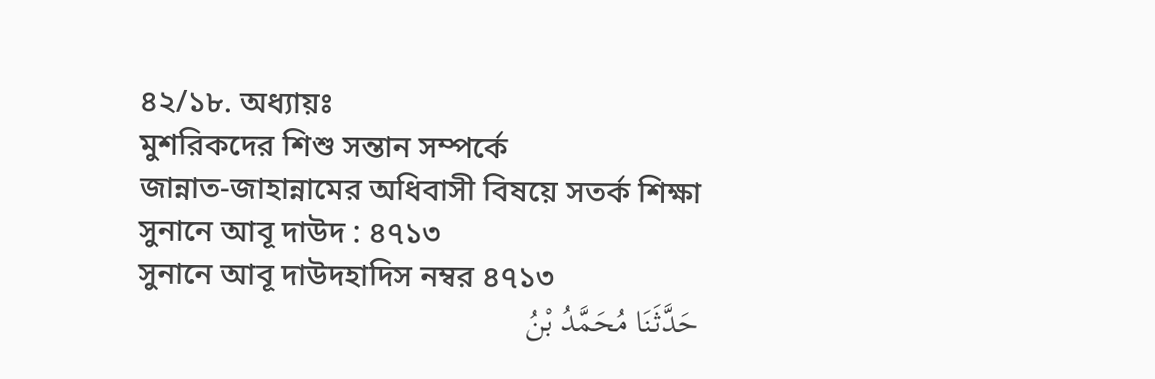৪২/১৮. অধ্যায়ঃ
মুশরিকদের শিশু সন্তান সম্পর্কে
জান্নাত-জাহান্নামের অধিবাসী বিষয়ে সতর্ক শিক্ষা
সুনানে আবূ দাউদ : ৪৭১৩
সুনানে আবূ দাউদহাদিস নম্বর ৪৭১৩
حَدَّثَنَا مُحَمَّدُ بْنُ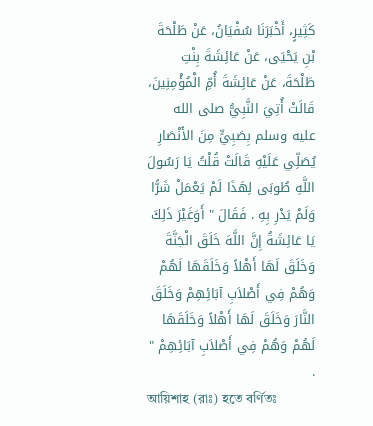كَثِيرٍ، أَخْبَرَنَا سُفْيَانُ، عَنْ طَلْحَةَ بْنِ يَحْيَى، عَنْ عَائِشَةَ بِنْتِ طَلْحَةَ، عَنْ عَائِشَةَ أُمِّ الْمُؤْمِنِينَ، قَالَتْ أُتِيَ النَّبِيُّ صلى الله عليه وسلم بِصَبِيٍّ مِنَ الأَنْصَارِ يُصَلِّي عَلَيْهِ قَالَتْ قُلْتُ يَا رَسُولَ اللَّهِ طُوبَى لِهَذَا لَمْ يَعْمَلْ شَرًّا وَلَمْ يَدْرِ بِهِ . فَقَالَ " أَوَغَيْرَ ذَلِكَ يَا عَائِشَةُ إِنَّ اللَّهَ خَلَقَ الْجَنَّةَ وَخَلَقَ لَهَا أَهْلاً وَخَلَقَهَا لَهُمْ وَهُمْ فِي أَصْلاَبِ آبَائِهِمْ وَخَلَقَ النَّارَ وَخَلَقَ لَهَا أَهْلاً وَخَلَقَهَا لَهُمْ وَهُمْ فِي أَصْلاَبِ آبَائِهِمْ " .
আয়িশাহ (রাঃ) হতে বর্ণিতঃ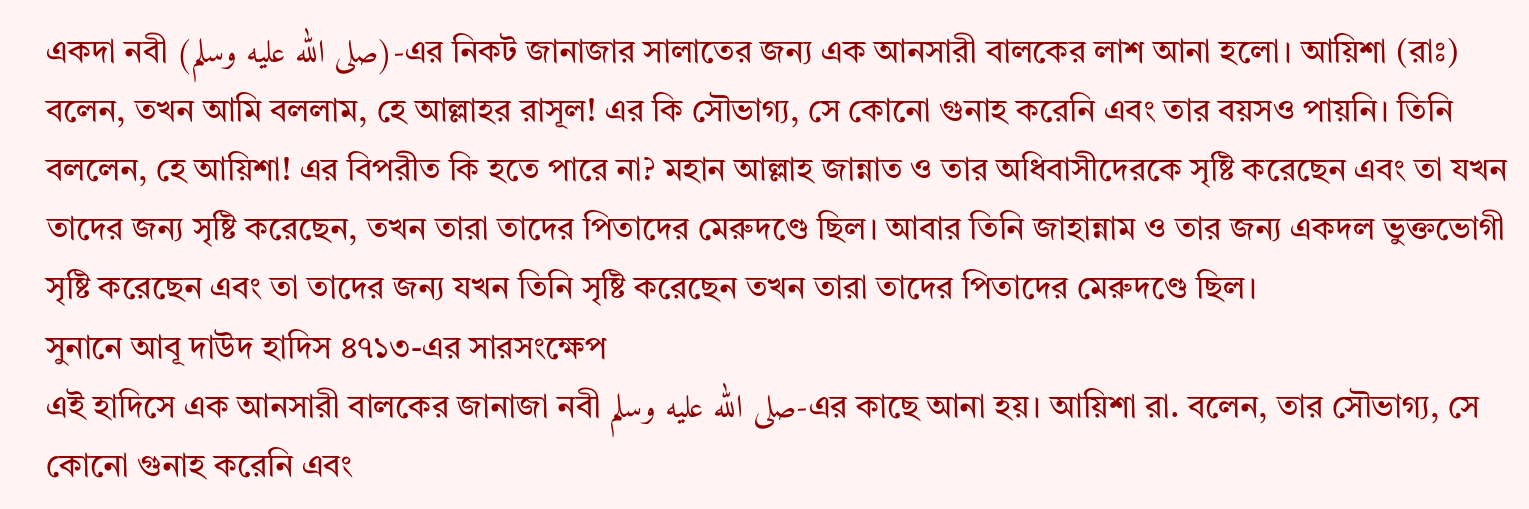একদা নবী (صلى الله عليه وسلم)-এর নিকট জানাজার সালাতের জন্য এক আনসারী বালকের লাশ আনা হলো। আয়িশা (রাঃ) বলেন, তখন আমি বললাম, হে আল্লাহর রাসূল! এর কি সৌভাগ্য, সে কোনো গুনাহ করেনি এবং তার বয়সও পায়নি। তিনি বললেন, হে আয়িশা! এর বিপরীত কি হতে পারে না? মহান আল্লাহ জান্নাত ও তার অধিবাসীদেরকে সৃষ্টি করেছেন এবং তা যখন তাদের জন্য সৃষ্টি করেছেন, তখন তারা তাদের পিতাদের মেরুদণ্ডে ছিল। আবার তিনি জাহান্নাম ও তার জন্য একদল ভুক্তভোগী সৃষ্টি করেছেন এবং তা তাদের জন্য যখন তিনি সৃষ্টি করেছেন তখন তারা তাদের পিতাদের মেরুদণ্ডে ছিল।
সুনানে আবূ দাউদ হাদিস ৪৭১৩-এর সারসংক্ষেপ
এই হাদিসে এক আনসারী বালকের জানাজা নবী صلى الله عليه وسلم-এর কাছে আনা হয়। আয়িশা রা. বলেন, তার সৌভাগ্য, সে কোনো গুনাহ করেনি এবং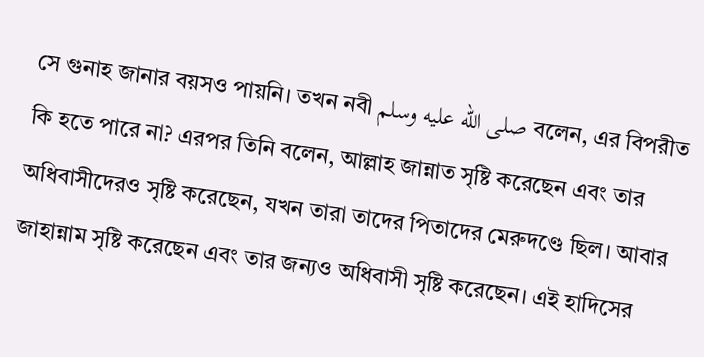সে গুনাহ জানার বয়সও পায়নি। তখন নবী صلى الله عليه وسلم বলেন, এর বিপরীত কি হতে পারে না? এরপর তিনি বলেন, আল্লাহ জান্নাত সৃষ্টি করেছেন এবং তার অধিবাসীদেরও সৃষ্টি করেছেন, যখন তারা তাদের পিতাদের মেরুদণ্ডে ছিল। আবার জাহান্নাম সৃষ্টি করেছেন এবং তার জন্যও অধিবাসী সৃষ্টি করেছেন। এই হাদিসের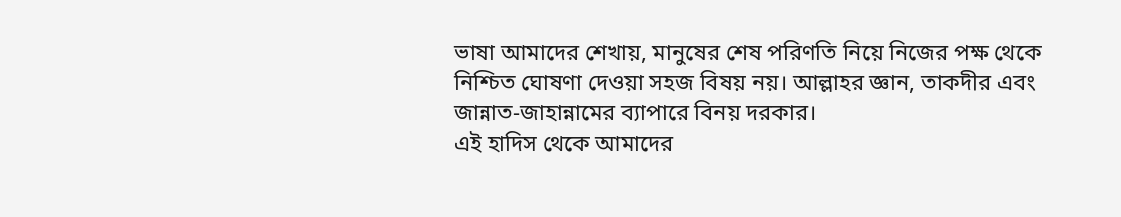ভাষা আমাদের শেখায়, মানুষের শেষ পরিণতি নিয়ে নিজের পক্ষ থেকে নিশ্চিত ঘোষণা দেওয়া সহজ বিষয় নয়। আল্লাহর জ্ঞান, তাকদীর এবং জান্নাত-জাহান্নামের ব্যাপারে বিনয় দরকার।
এই হাদিস থেকে আমাদের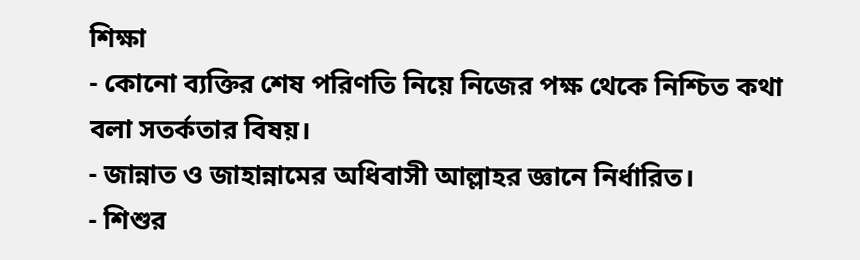শিক্ষা
- কোনো ব্যক্তির শেষ পরিণতি নিয়ে নিজের পক্ষ থেকে নিশ্চিত কথা বলা সতর্কতার বিষয়।
- জান্নাত ও জাহান্নামের অধিবাসী আল্লাহর জ্ঞানে নির্ধারিত।
- শিশুর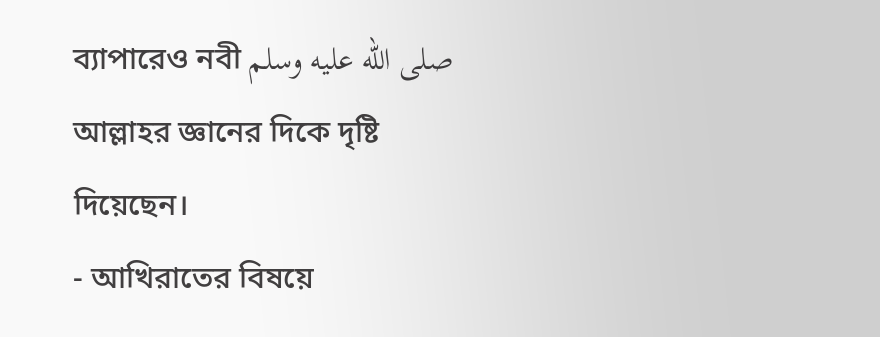ব্যাপারেও নবী صلى الله عليه وسلم আল্লাহর জ্ঞানের দিকে দৃষ্টি দিয়েছেন।
- আখিরাতের বিষয়ে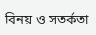বিনয় ও সতর্কতা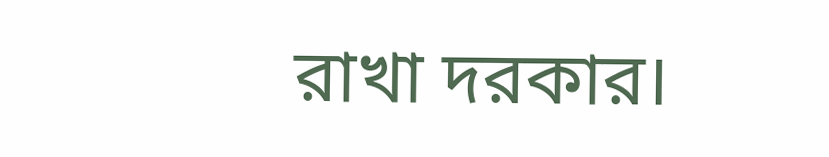রাখা দরকার।